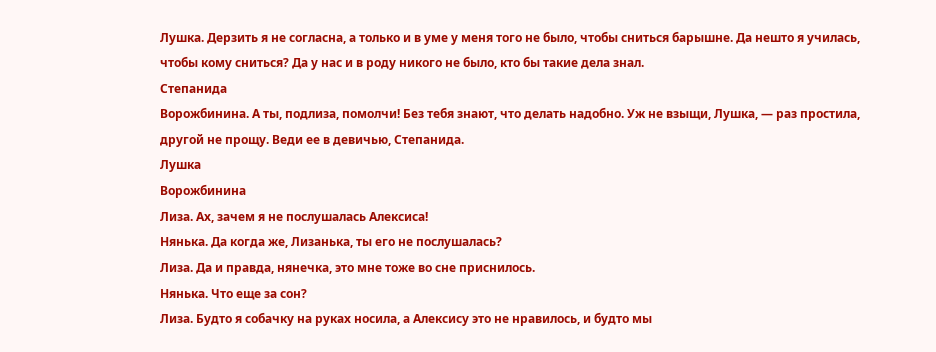Лушка. Дерзить я не согласна, а только и в уме у меня того не было, чтобы сниться барышне. Да нешто я училась, чтобы кому сниться? Да у нас и в роду никого не было, кто бы такие дела знал.
Степанида
Ворожбинина. А ты, подлиза, помолчи! Без тебя знают, что делать надобно. Уж не взыщи, Лушка, — раз простила, другой не прощу. Веди ее в девичью, Степанида.
Лушка
Ворожбинина
Лиза. Ах, зачем я не послушалась Алексиса!
Нянька. Да когда же, Лизанька, ты его не послушалась?
Лиза. Да и правда, нянечка, это мне тоже во сне приснилось.
Нянька. Что еще за сон?
Лиза. Будто я собачку на руках носила, а Алексису это не нравилось, и будто мы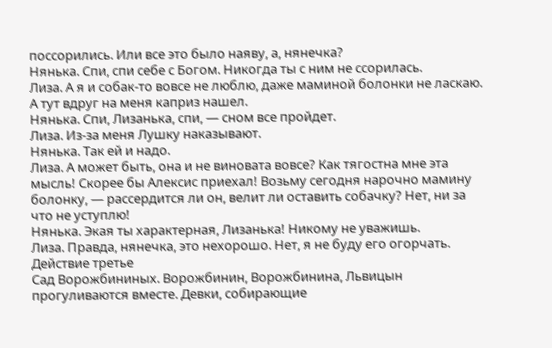поссорились. Или все это было наяву, а, нянечка?
Нянька. Спи, спи себе с Богом. Никогда ты с ним не ссорилась.
Лиза. А я и собак-то вовсе не люблю, даже маминой болонки не ласкаю. А тут вдруг на меня каприз нашел.
Нянька. Спи, Лизанька, спи, — сном все пройдет.
Лиза. Из-за меня Лушку наказывают.
Нянька. Так ей и надо.
Лиза. А может быть, она и не виновата вовсе? Как тягостна мне эта мысль! Скорее бы Алексис приехал! Возьму сегодня нарочно мамину болонку, — рассердится ли он, велит ли оставить собачку? Нет, ни за что не уступлю!
Нянька. Экая ты характерная, Лизанька! Никому не уважишь.
Лиза. Правда, нянечка, это нехорошо. Нет, я не буду его огорчать.
Действие третье
Сад Ворожбининых. Ворожбинин, Ворожбинина, Львицын прогуливаются вместе. Девки, собирающие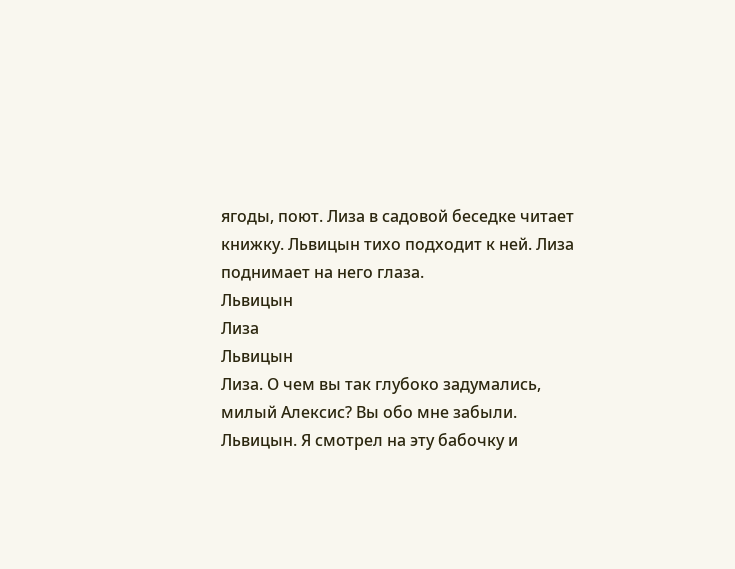ягоды, поют. Лиза в садовой беседке читает книжку. Львицын тихо подходит к ней. Лиза поднимает на него глаза.
Львицын
Лиза
Львицын
Лиза. О чем вы так глубоко задумались, милый Алексис? Вы обо мне забыли.
Львицын. Я смотрел на эту бабочку и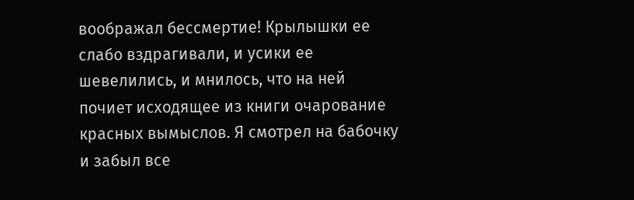воображал бессмертие! Крылышки ее слабо вздрагивали, и усики ее шевелились, и мнилось, что на ней почиет исходящее из книги очарование красных вымыслов. Я смотрел на бабочку и забыл все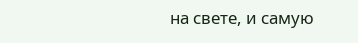на свете, и самую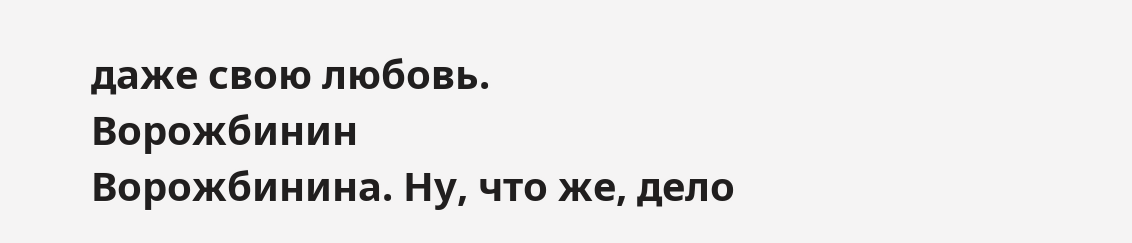даже свою любовь.
Ворожбинин
Ворожбинина. Ну, что же, дело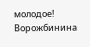молодое!
Ворожбинина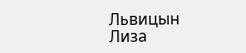Львицын
Лиза